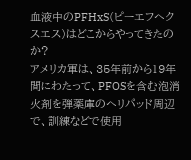血液中のPFHxS(ピーエフヘクスエス)はどこからやってきたのか?
アメリカ軍は、35年前から19年間にわたって、PFOSを含む泡消火剤を弾薬庫のヘリパッド周辺で、訓練などで使用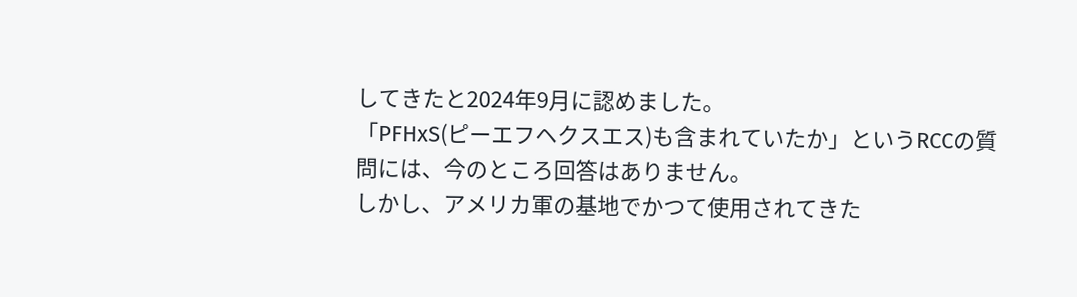してきたと2024年9月に認めました。
「PFHxS(ピーエフヘクスエス)も含まれていたか」というRCCの質問には、今のところ回答はありません。
しかし、アメリカ軍の基地でかつて使用されてきた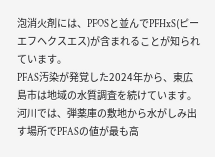泡消火剤には、PFOSと並んでPFHxS(ピーエフヘクスエス)が含まれることが知られています。
PFAS汚染が発覚した2024年から、東広島市は地域の水質調査を続けています。
河川では、弾薬庫の敷地から水がしみ出す場所でPFASの値が最も高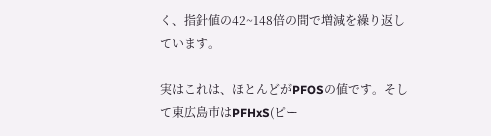く、指針値の42~148倍の間で増減を繰り返しています。

実はこれは、ほとんどがPFOSの値です。そして東広島市はPFHxS(ピー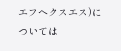エフヘクスエス)については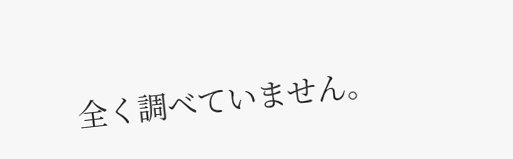全く調べていません。